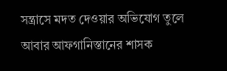সন্ত্রাসে মদত দেওয়ার অভিযোগ তুলে আবার আফগানিস্তানের শাসক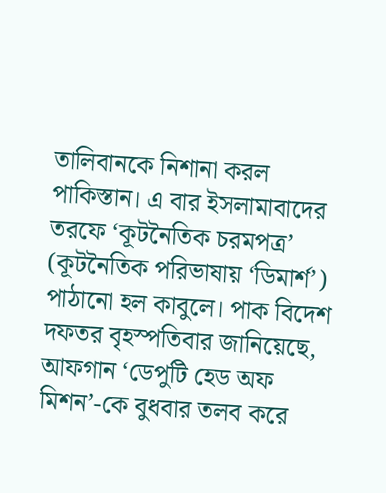তালিবানকে নিশানা করল পাকিস্তান। এ বার ইসলামাবাদের তরফে ‘কূটনৈতিক চরমপত্র’ (কূটনৈতিক পরিভাষায় ‘ডিমার্শ’) পাঠানো হল কাবুলে। পাক বিদেশ দফতর বৃহস্পতিবার জানিয়েছে, আফগান ‘ডেপুটি হেড অফ মিশন’-কে বুধবার তলব করে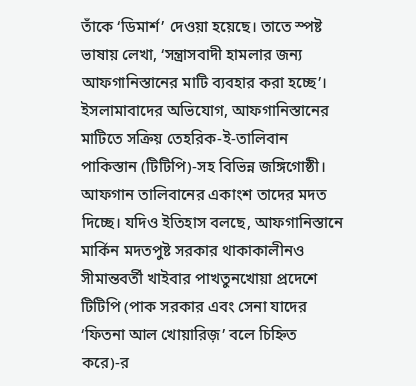তাঁকে ‘ডিমার্শ’ দেওয়া হয়েছে। তাতে স্পষ্ট ভাষায় লেখা, ‘সন্ত্রাসবাদী হামলার জন্য আফগানিস্তানের মাটি ব্যবহার করা হচ্ছে’।
ইসলামাবাদের অভিযোগ, আফগানিস্তানের মাটিতে সক্রিয় তেহরিক-ই-তালিবান পাকিস্তান (টিটিপি)-সহ বিভিন্ন জঙ্গিগোষ্ঠী। আফগান তালিবানের একাংশ তাদের মদত দিচ্ছে। যদিও ইতিহাস বলছে, আফগানিস্তানে মার্কিন মদতপুষ্ট সরকার থাকাকালীনও সীমান্তবর্তী খাইবার পাখতুনখোয়া প্রদেশে টিটিপি (পাক সরকার এবং সেনা যাদের ‘ফিতনা আল খোয়ারিজ়’ বলে চিহ্নিত করে)-র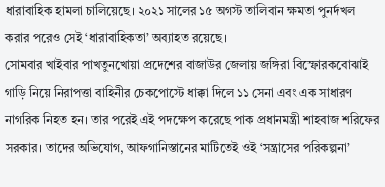ধারাবাহিক হামলা চালিয়েছে। ২০২১ সালের ১৫ অগস্ট তালিবান ক্ষমতা পুনর্দখল করার পরেও সেই ‘ধারাবাহিকতা’ অব্যাহত রয়েছে।
সোমবার খাইবার পাখতুনখোয়া প্রদেশের বাজাউর জেলায় জঙ্গিরা বিস্ফোরকবোঝাই গাড়ি নিয়ে নিরাপত্তা বাহিনীর চেকপোস্টে ধাক্কা দিলে ১১ সেনা এবং এক সাধারণ নাগরিক নিহত হন। তার পরেই এই পদক্ষেপ করেছে পাক প্রধানমন্ত্রী শাহবাজ শরিফের সরকার। তাদের অভিযোগ, আফগানিস্তানের মাটিতেই ওই ‘সন্ত্রাসের পরিকল্পনা’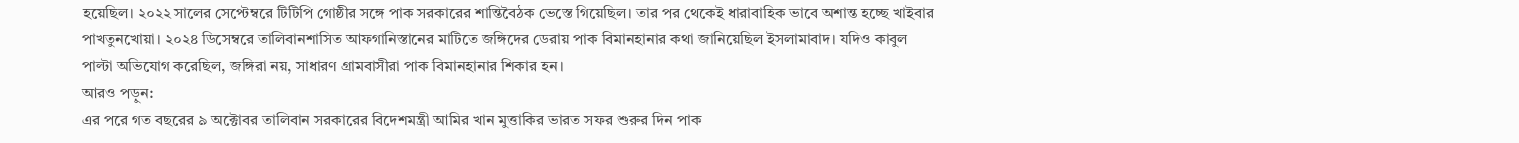হয়েছিল। ২০২২ সালের সেপ্টেম্বরে টিটিপি গোষ্ঠীর সঙ্গে পাক সরকারের শান্তিবৈঠক ভেস্তে গিয়েছিল। তার পর থেকেই ধারাবাহিক ভাবে অশান্ত হচ্ছে খাইবার পাখতুনখোয়া। ২০২৪ ডিসেম্বরে তালিবানশাসিত আফগানিস্তানের মাটিতে জঙ্গিদের ডেরায় পাক বিমানহানার কথা জানিয়েছিল ইসলামাবাদ। যদিও কাবুল পাল্টা অভিযোগ করেছিল, জঙ্গিরা নয়, সাধারণ গ্রামবাসীরা পাক বিমানহানার শিকার হন।
আরও পড়ুন:
এর পরে গত বছরের ৯ অক্টোবর তালিবান সরকারের বিদেশমন্ত্রী আমির খান মুত্তাকির ভারত সফর শুরুর দিন পাক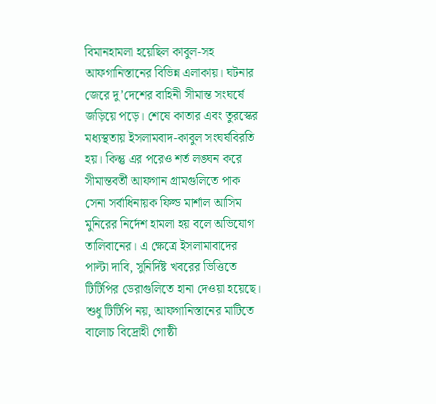বিমানহামলা হয়েছিল কাবুল-সহ আফগানিস্তানের বিভিন্ন এলাকায়। ঘটনার জেরে দু’দেশের বাহিনী সীমান্ত সংঘর্ষে জড়িয়ে পড়ে। শেষে কাতার এবং তুরস্কের মধ্যস্থতায় ইসলামবাদ-কাবুল সংঘর্ষবিরতি হয়। কিন্তু এর পরেও শর্ত লঙ্ঘন করে সীমান্তবর্তী আফগান গ্রামগুলিতে পাক সেনা সর্বাধিনায়ক ফিল্ড মার্শাল আসিম মুনিরের নির্দেশ হামলা হয় বলে অভিযোগ তালিবানের। এ ক্ষেত্রে ইসলামাবাদের পাল্টা দাবি, সুনির্দিষ্ট খবরের ভিত্তিতে টিটিপির ডেরাগুলিতে হানা দেওয়া হয়েছে। শুধু টিটিপি নয়, আফগানিস্তানের মাটিতে বালোচ বিদ্রোহী গোষ্ঠী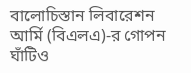বালোচিস্তান লিবারেশন আর্মি (বিএলএ)-র গোপন ঘাঁটিও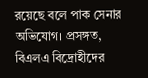রয়েছে বলে পাক সেনার অভিযোগ। প্রসঙ্গত, বিএলএ বিদ্রোহীদের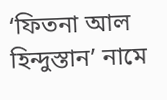‘ফিতনা আল হিন্দুস্তান’ নামে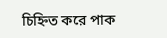চিহ্নিত করে পাক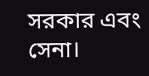সরকার এবং সেনা।